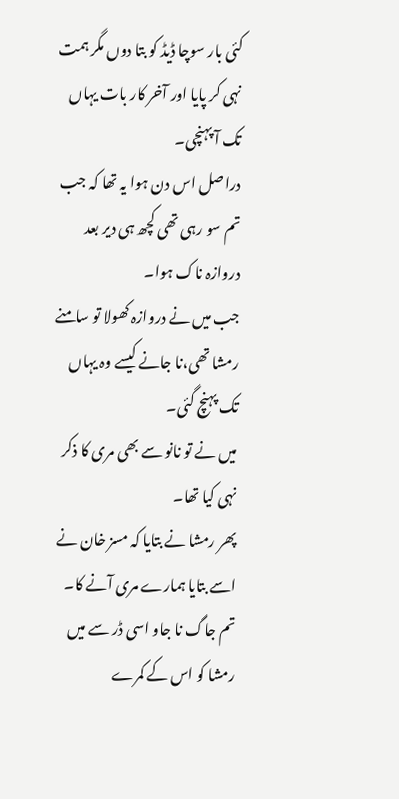کئی بار سوچا ڈیڈ کو بتا دوں مگر ہمت نہی کر پایا اور آخر کار بات یہاں تک آ پہنچی۔
دراصل اس دن ہوا یہ تھا کہ جب تم سو رہی تھی کچھ ہی دیر بعد دروازہ ناک ہوا۔
جب میں نے دروازہ کھولا تو سامنے رمشا تھی،نا جانے کیسے وہ یہاں تک پہنچ گئی۔
میں نے تو نانو سے بھی مری کا ذکر نہی کیا تھا۔
پھر رمشا نے بتایا کہ مسز خان نے اسے بتایا ہمارے مری آنے کا۔
تم جاگ نا جاو اسی ڈر سے میں رمشا کو اس کے کمرے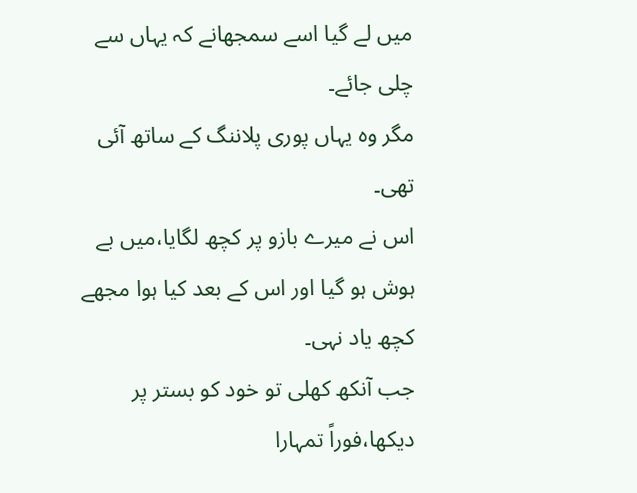میں لے گیا اسے سمجھانے کہ یہاں سے چلی جائے۔
مگر وہ یہاں پوری پلاننگ کے ساتھ آئی تھی۔
اس نے میرے بازو پر کچھ لگایا،میں بے ہوش ہو گیا اور اس کے بعد کیا ہوا مجھے کچھ یاد نہی۔
جب آنکھ کھلی تو خود کو بستر پر دیکھا،فوراً تمہارا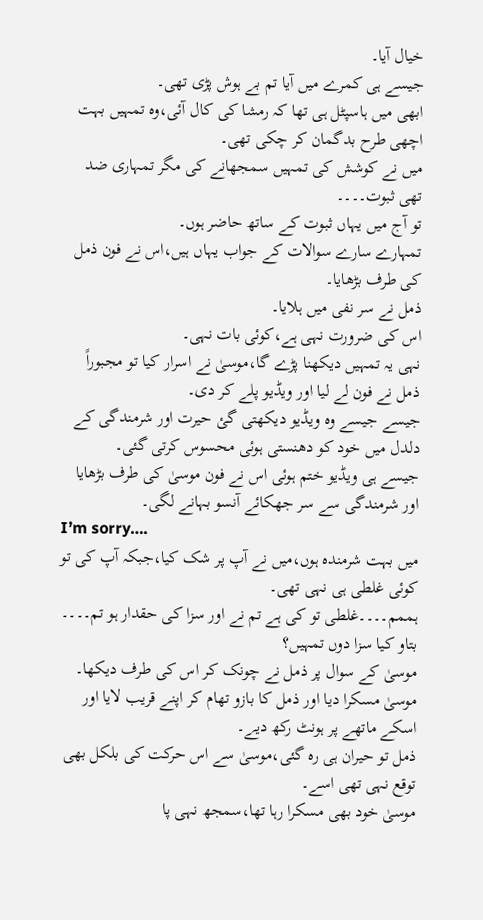خیال آیا۔
جیسے ہی کمرے میں آیا تم بے ہوش پڑی تھی۔
ابھی میں ہاسپٹل ہی تھا کہ رمشا کی کال آئی،وہ تمہیں بہت اچھی طرح بدگمان کر چکی تھی۔
میں نے کوشش کی تمہیں سمجھانے کی مگر تمہاری ضد تھی ثبوت۔۔۔۔
تو آج میں یہاں ثبوت کے ساتھ حاضر ہوں۔
تمہارے سارے سوالات کے جواب یہاں ہیں،اس نے فون ذمل کی طرف بڑھایا۔
ذمل نے سر نفی میں ہلایا۔
اس کی ضرورت نہی ہے،کوئی بات نہی۔
نہی یہ تمہیں دیکھنا پڑے گا،موسیٰ نے اسرار کیا تو مجبوراً ذمل نے فون لے لیا اور ویڈیو پلے کر دی۔
جیسے جیسے وہ ویڈیو دیکھتی گئ حیرت اور شرمندگی کے دلدل میں خود کو دھنستی ہوئی محسوس کرتی گئی۔
جیسے ہی ویڈیو ختم ہوئی اس نے فون موسیٰ کی طرف بڑھایا اور شرمندگی سے سر جھکائے آنسو بہانے لگی۔
I’m sorry….
میں بہت شرمندہ ہوں،میں نے آپ پر شک کیا،جبکہ آپ کی تو کوئی غلطی ہی نہی تھی۔
ہممم۔۔۔۔غلطی تو کی ہے تم نے اور سزا کی حقدار ہو تم۔۔۔۔
بتاو کیا سزا دوں تمہیں؟
موسیٰ کے سوال پر ذمل نے چونک کر اس کی طرف دیکھا۔
موسیٰ مسکرا دیا اور ذمل کا بازو تھام کر اپنے قریب لایا اور اسکے ماتھے پر ہونٹ رکھ دیے۔
ذمل تو حیران ہی رہ گئی،موسیٰ سے اس حرکت کی بلکل بھی توقع نہی تھی اسے۔
موسیٰ خود بھی مسکرا رہا تھا،سمجھ نہی پا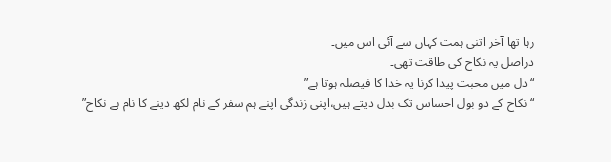رہا تھا آخر اتنی ہمت کہاں سے آئی اس میں۔
دراصل یہ نکاح کی طاقت تھی۔
“دل میں محبت پیدا کرنا یہ خدا کا فیصلہ ہوتا ہے”
“نکاح کے دو بول احساس تک بدل دیتے ہیں،اپنی زندگی اپنے ہم سفر کے نام لکھ دینے کا نام ہے نکاح”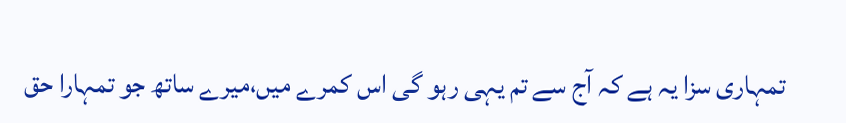تمہاری سزا یہ ہے کہ آج سے تم یہی رہو گی اس کمرے میں،میرے ساتھ جو تمہارا حق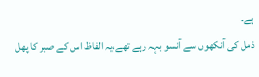ہے۔
ذمل کی آنکھوں سے آنسو بہہ رہے تھے،یہ الفاظ اس کے صبر کا پھل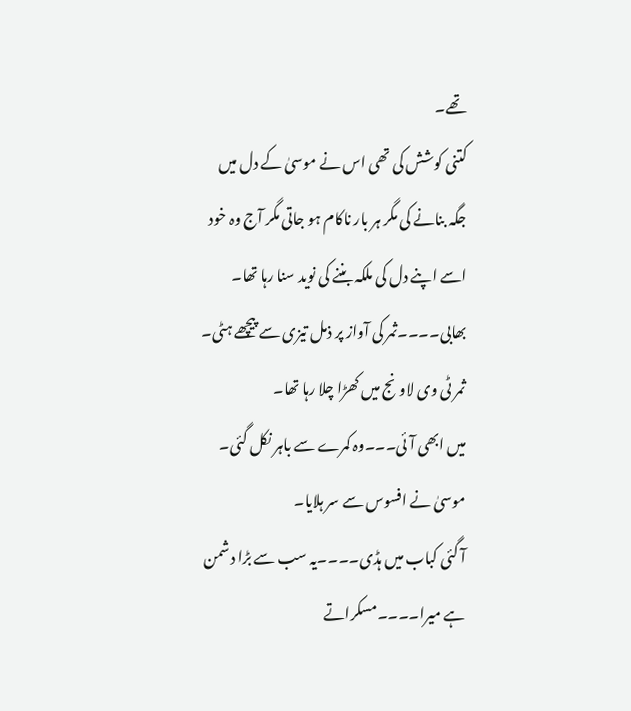تھے۔
کتنی کوشش کی تھی اس نے موسیٰ کے دل میں جگہ بنانے کی مگر ہر بار ناکام ہو جاتی مگر آج وہ خود اسے اپنے دل کی ملکہ بننے کی نوید سنا رہا تھا۔
بھابی۔۔۔۔ثمر کی آواز پر ذمل تیزی سے پیچھے ہٹی۔
ثمر ٹی وی لاونج میں کھڑا چلا رہا تھا۔
میں ابھی آئی۔۔۔وہ کمرے سے باہر نکل گئی۔
موسیٰ نے افسوس سے سر ہلایا۔
آ گئی کباب میں ہڈی۔۔۔۔یہ سب سے بڑا دشمن ہے میرا۔۔۔۔مسکراتے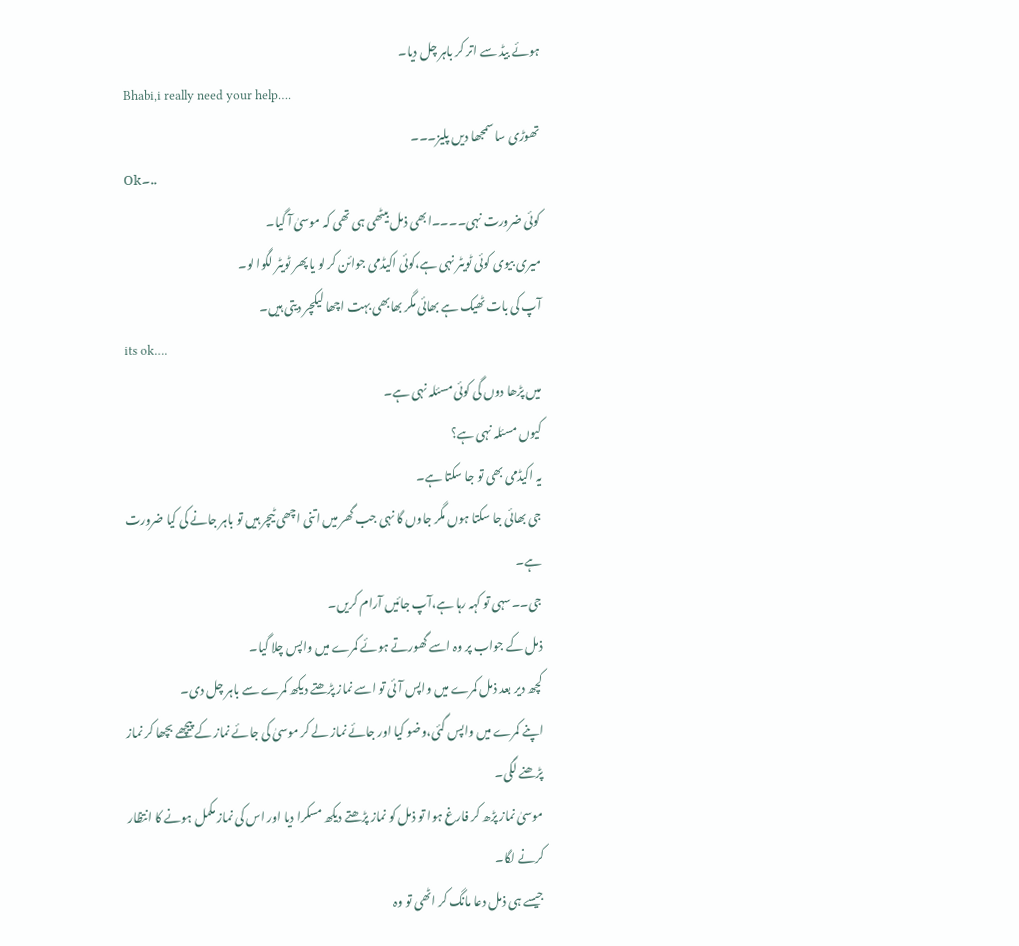ہوئے بیڈ سے اتر کر باہر چل دیا۔
Bhabi,i really need your help….
تھوڑی سا سمجھا دیں پلیز۔۔۔
Ok۔..
کوئی ضرورت نہی۔۔۔۔ابھی ذمل بیٹھی ہی تھی کہ موسیٰ آ گیا۔
میری بیوی کوئی ٹویٹر نہی ہے،کوئی اکیڈمی جوائن کر لو یا پھر ٹویٹر لگوا لو۔
آپ کی بات ٹھیک ہے بھائی مگر بھابھی بہت اچھا لیکچر دیتی ہیں۔
its ok….
میں پڑھا دوں گی کوئی مسئلہ نہی ہے۔
کیوں مسئلہ نہی ہے؟
یہ اکیڈمی بھی تو جا سکتا ہے۔
جی بھائی جا سکتا ہوں مگر جاوں گا نہی جب گھر میں اتنی اچھی ٹیچر ہیں تو باہر جانے کی کیا ضرورت ہے۔
جی۔۔سہی تو کہہ رہا ہے،آپ جائیں آرام کریں۔
ذمل کے جواب پر وہ اسے گھورتے ہوئے کمرے میں واپس چلا گیا۔
کچھ دیر بعد ذمل کمرے میں واپس آئی تو اسے نماز پڑھتے دیکھ کمرے سے باہر چل دی۔
اپنے کمرے میں واپس گئی،وضو کیا اور جائے نماز لے کر موسیٰ کی جائے نماز کے پیچھے بچھا کر نماز پڑھنے لگی۔
موسیٰ نماز پڑھ کر فارغ ہوا تو ذمل کو نماز پڑھتے دیکھ مسکرا دیا اور اس کی نماز مکمل ہونے کا انتظار کرنے لگا۔
جیسے ہی ذمل دعا مانگ کر اٹھی تو وہ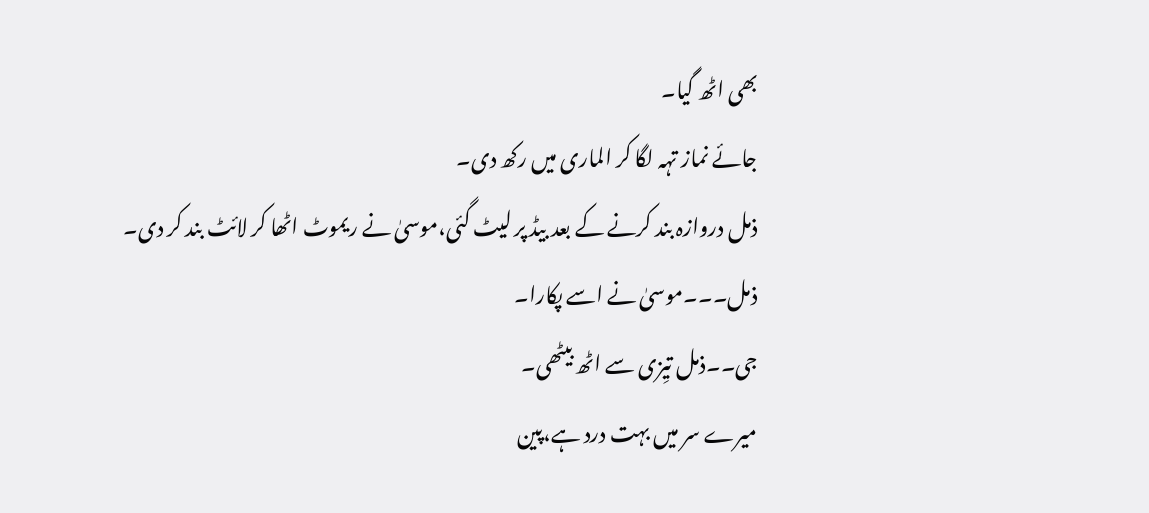بھی اٹھ گیا۔
جائے نماز تہہ لگا کر الماری میں رکھ دی۔
ذمل دروازہ بند کرنے کے بعد بیڈ پر لیٹ گئی،موسیٰ نے ریموٹ اٹھا کر لائٹ بند کر دی۔
ذمل۔۔۔موسیٰ نے اسے پکارا۔
جی۔۔ذمل تیِزی سے اٹھ بیٹھی۔
میرے سر میں بہت درد ہے،پین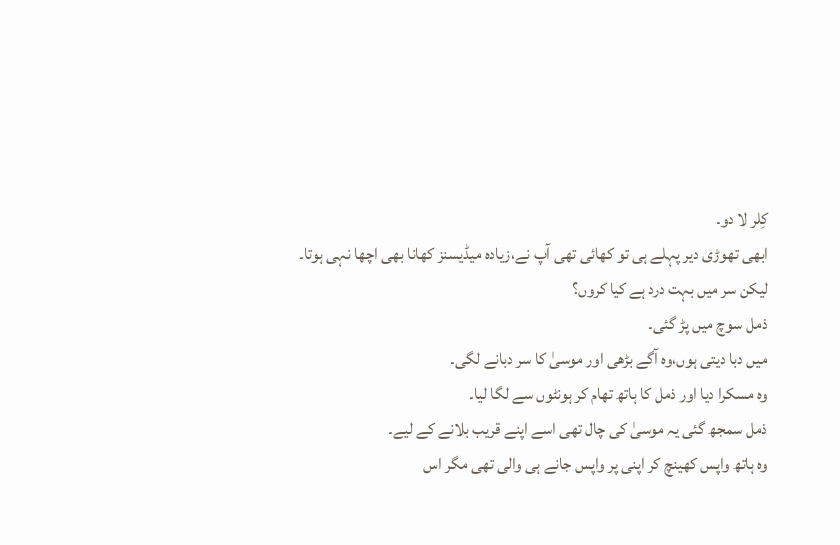کِلر لا دو۔
ابھی تھوڑی دیر پہلے ہی تو کھائی تھی آپ نے،زیادہ میڈیسنز کھانا بھی اچھا نہی ہوتا۔
لیکن سر میں بہت درد ہے کیا کروں؟
ذمل سوچ میں پڑ گئی۔
میں دبا دیتی ہوں،وہ آگے بڑھی اور موسیٰ کا سر دبانے لگی۔
وہ مسکرا دیا اور ذمل کا ہاتھ تھام کر ہونٹوں سے لگا لیا۔
ذمل سمجھ گئی یہ موسیٰ کی چال تھی اسے اپنے قریب بلانے کے لیے۔
وہ ہاتھ واپس کھینچ کر اپنی پر واپس جانے ہی والی تھی مگر اس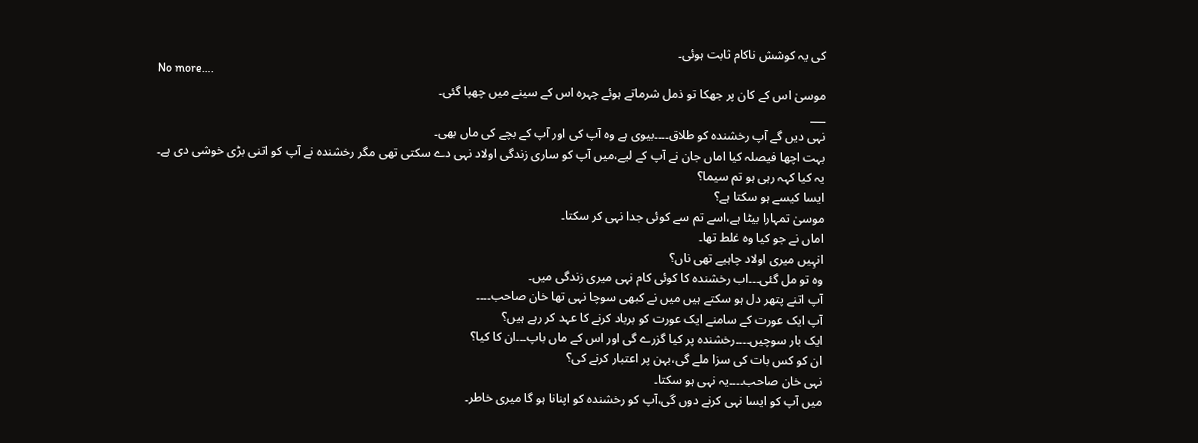کی یہ کوشش ناکام ثابت ہوئی۔
No more….
موسیٰ اس کے کان پر جھکا تو ذمل شرماتے ہوئے چہرہ اس کے سینے میں چھپا گئی۔
___
نہی دیں گے آپ رخشندہ کو طلاق۔۔۔۔بیوی ہے وہ آپ کی اور آپ کے بچے کی ماں بھی۔
بہت اچھا فیصلہ کیا اماں جان نے آپ کے لیے،میں آپ کو ساری زندگی اولاد نہی دے سکتی تھی مگر رخشندہ نے آپ کو اتنی بڑی خوشی دی ہے۔
یہ کیا کہہ رہی ہو تم سیما؟
ایسا کیسے ہو سکتا ہے؟
موسیٰ تمہارا بیٹا ہے،اسے تم سے کوئی جدا نہی کر سکتا۔
اماں نے جو کیا وہ غلط تھا۔
انہِیں میری اولاد چاہیے تھی ناں؟
وہ تو مل گئی۔۔۔اب رخشندہ کا کوئی کام نہی میری زندگی میں۔
آپ اتنے پتھر دل ہو سکتے ہیں میں نے کبھی سوچا نہی تھا خان صاحب۔۔۔۔
آپ ایک عورت کے سامنے ایک عورت کو برباد کرنے کا عہد کر رہے ہیں؟
ایک بار سوچیں۔۔۔۔رخشندہ پر کیا گزرے گی اور اس کے ماں باپ۔۔۔ان کا کیا؟
ان کو کس بات کی سزا ملے گی،بہن پر اعتبار کرنے کی؟
نہی خان صاحب۔۔۔۔یہ نہی ہو سکتا۔
میں آپ کو ایسا نہی کرنے دوں گی،آپ کو رخشندہ کو اپنانا ہو گا میری خاطر۔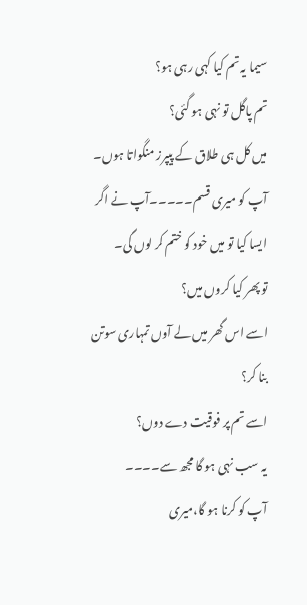سیما یہ تم کیا کہی رہی ہو؟
تم پاگل تو نہی ہو گئی؟
میں کل ہی طلاق کے پیپرز منگواتا ہوں۔
آپ کو میری قسم۔۔۔۔۔آپ نے اگر ایسا کیا تو میں خود کو ختم کر لوں گی۔
تو پھر کیا کروں میں؟
اسے اس گھر میں لے آوں تمہاری سوتن بنا کر؟
اسے تم پر فوقیت دے دوں؟
یہ سب نہی ہو گا مجھ سے۔۔۔۔
آپ کو کرنا ہو گا،میری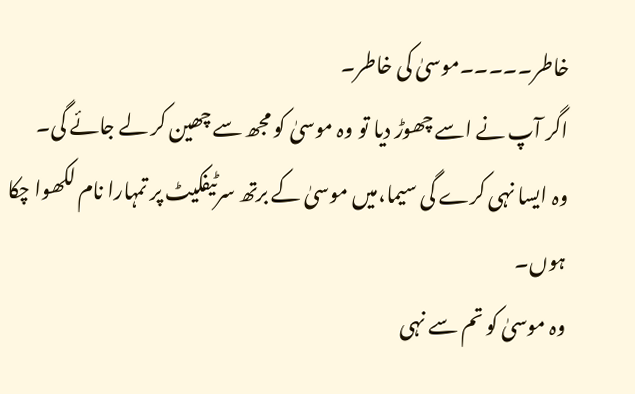خاطر۔۔۔۔۔موسیٰ کی خاطر۔
اگر آپ نے اسے چھوڑ دیا تو وہ موسیٰ کو مجھ سے چھین کر لے جائے گی۔
وہ ایسا نہی کرے گی سیما،میں موسیٰ کے برتھ سرٹیفکیٹ پر تمہارا نام لکھوا چکا ہوں۔
وہ موسیٰ کو تم سے نہی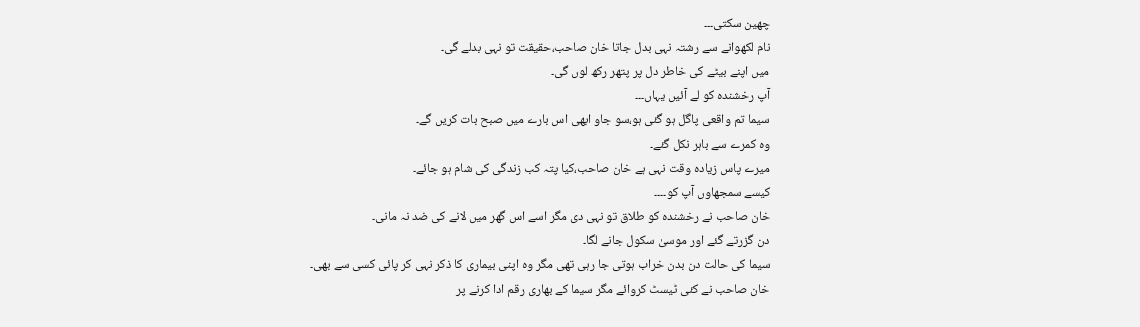چھین سکتی۔۔۔
نام لکھوانے سے رشتہ نہی بدل جاتا خان صاحب،حقیقت تو نہی بدلے گی۔
میں اپنے بیٹے کی خاطر دل پر پتھر رکھ لوں گی۔
آپ رخشندہ کو لے آئیں یہاں۔۔۔
سیما تم واقعی پاگل ہو گئی ہو،سو جاو ابھی اس بارے میں صبح بات کریں گے۔
وہ کمرے سے باہر نکل گئے۔
میرے پاس زیادہ وقت نہی ہے خان صاحب،کیا پتہ کب زندگی کی شام ہو جائے۔
کیسے سمجھاوں آپ کو۔۔۔۔
خان صاحب نے رخشندہ کو طلاق تو نہی دی مگر اسے اس گھر میں لانے کی ضد نہ مانی۔
دن گزرتے گئے اور موسیٰ سکول جانے لگا۔
سیما کی حالت دن بدن خراب ہوتی جا رہی تھی مگر وہ اپنی بیماری کا ذکر نہی کر پائی کسی سے بھی۔
خان صاحب نے کئی ٹیسٹ کروائے مگر سیما کے بھاری رقم ادا کرنے پر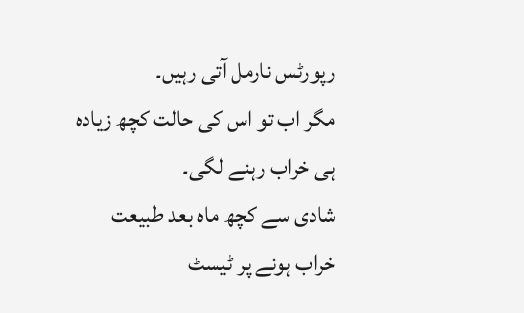رپورٹس نارمل آتی رہیں۔
مگر اب تو اس کی حالت کچھ زیادہ ہی خراب رہنے لگی۔
شادی سے کچھ ماہ بعد طبیعت خراب ہونے پر ٹیسٹ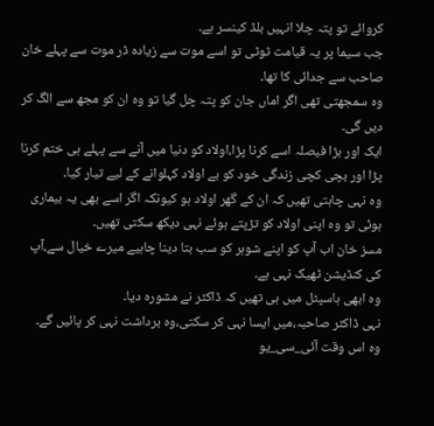کروائے تو پتہ چلا انہیں بلڈ کینسر ہے۔
جب سیما پر یہ قیامت ٹوٹی تو اسے موت سے زیادہ ڈر موت سے پہلے خان صاحب سے جدائی کا تھا۔
وہ سمجھتی تھی اگر اماں جان کو پتہ چل گیا تو وہ ان کو مجھ سے الگ کر دیں گی۔
ایک اور بڑا فیصلہ اسے کرنا پڑا،اولاد کو دنیا میں آنے سے پہلے ہی ختم کرنا پڑا اور بچی کچی زندگی خود کو بے اولاد کہلوانے کے لیے تیار کیا۔
وہ نہی چاہتی تھیں کہ ان کے گھر اولاد ہو کیونکہ اگر اسے بھی یہ بیماری ہوئی تو وہ اپنی اولاد کو تڑپتے ہوئے نہی دیکھ سکتی تھیں۔
مسز خان اب آپ کو اپنے شوہر کو سب بتا دینا چاہیے میرے خیال سے،آپ کی کنڈیشن ٹھیک نہی ہے۔
وہ ابھی ہاسپٹل میں ہی تھیں کہ ڈاکٹر نے مشورہ دیا۔
نہی ڈاکٹر صاحبہ،میں ایسا نہی کر سکتی،وہ برداشت نہی کر پائیں گے۔
وہ اس وقت آئی_سی_یو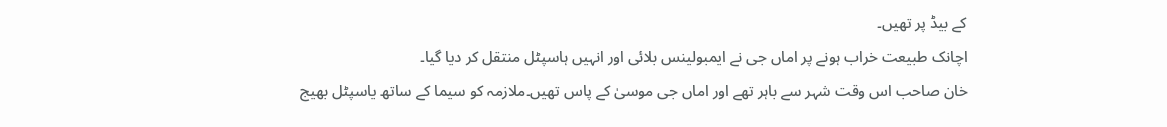کے بیڈ پر تھیں۔
اچانک طبیعت خراب ہونے پر اماں جی نے ایمبولینس بلائی اور انہیں ہاسپٹل منتقل کر دیا گیا۔
خان صاحب اس وقت شہر سے باہر تھے اور اماں جی موسیٰ کے پاس تھیں۔ملازمہ کو سیما کے ساتھ یاسپٹل بھیج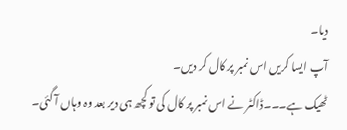دیا۔
آپ ایسا کریں اس نمبر پر کال کر دیں۔
ٹھیک ہے۔۔۔ڈاکٹر نے اس نمبر پر کال کی تو کچھ ہی دیر بعد وہ وہاں آ گئی۔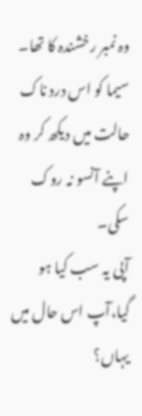وہ نمبر رخشندہ کا تھا۔
سیما کو اس درد ناک حالت میں دیکھ کر وہ اپنے آنسو نہ روک سکی۔
آپی یہ سب کیا ہو گیا،آپ اس حال میں یہاں؟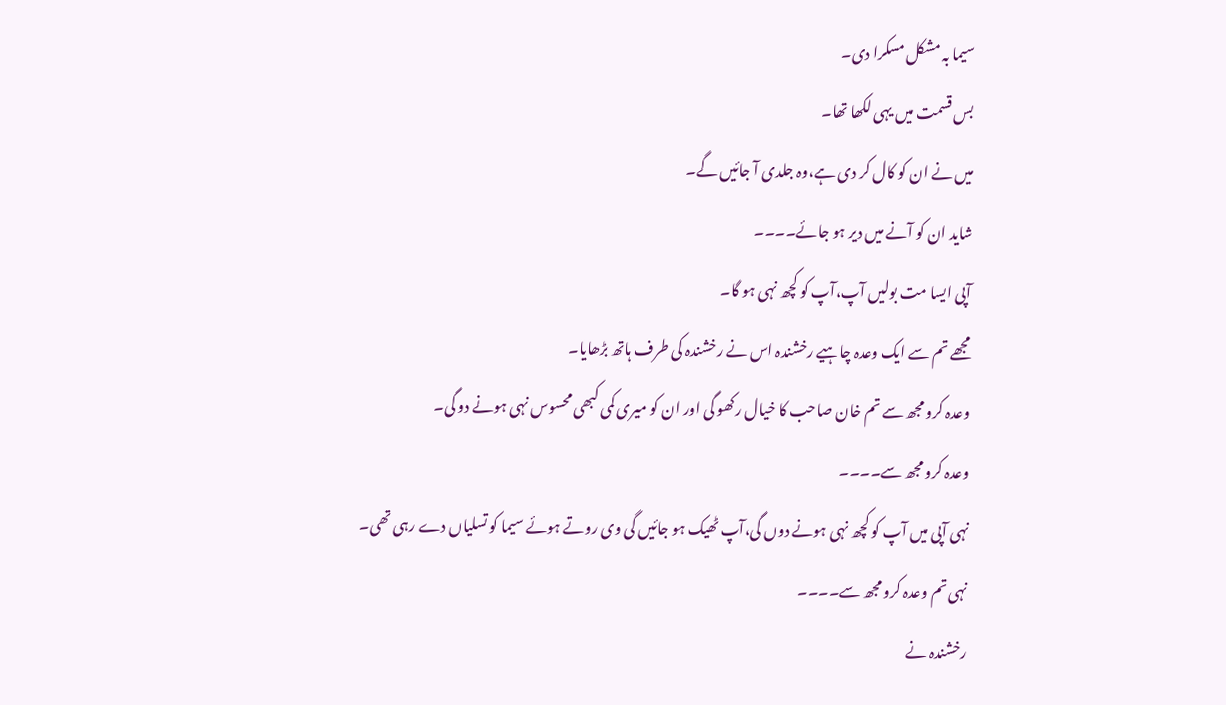سیما بہ مشکل مسکرا دی۔
بس قسمت میں یہی لکھا تھا۔
میں نے ان کو کال کر دی ہے،وہ جلدی آ جائیں گے۔
شاید ان کو آنے میں دیر ہو جائے۔۔۔۔
آپی ایسا مت بولیں آپ،آپ کو کچھ نہی ہو گا۔
مجھے تم سے ایک وعدہ چاہیے رخشندہ اس نے رخشندہ کی طرف ہاتھ بڑھایا۔
وعدہ کرو مجھ سے تم خان صاحب کا خیال رکھو گی اور ان کو میری کمی کبھی محسوس نہی ہونے دو گی۔
وعدہ کرو مجھ سے۔۔۔۔
نہی آپی میں آپ کو کچھ نہی ہونے دوں گی،آپ ٹھیک ہو جائیں گی وی روتے ہوئے سیما کو تسلیاں دے رہی تھی۔
نہی تم وعدہ کرو مجھ سے۔۔۔۔
رخشندہ نے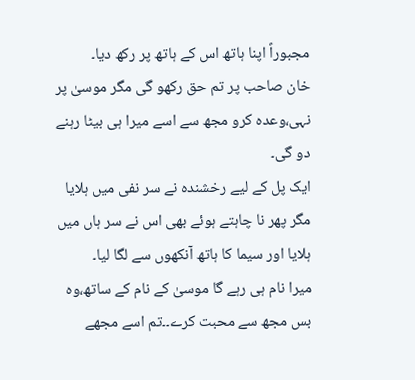مجبوراً اپنا ہاتھ اس کے ہاتھ پر رکھ دیا۔
خان صاحب پر تم حق رکھو گی مگر موسیٰ پر نہی،وعدہ کرو مجھ سے اسے میرا ہی بیٹا رہنے دو گی۔
ایک پل کے لیے رخشندہ نے سر نفی میں ہلایا مگر پھر نا چاہتے ہوئے بھی اس نے سر ہاں میں ہلایا اور سیما کا ہاتھ آنکھوں سے لگا لیا۔
میرا نام ہی رہے گا موسیٰ کے نام کے ساتھ،وہ بس مجھ سے محبت کرے۔۔تم اسے مجھے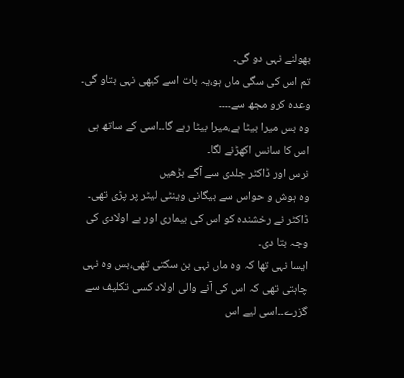بھولنے نہی دو گی۔
تم اس کی سگی ماں ہو،یہ بات اسے کبھی نہی بتاو گی۔
وعدہ کرو مجھ سے۔۔۔۔
وہ بس میرا بیٹا ہے،میرا بیٹا رہے گا۔۔اسی کے ساتھ ہی اس کا سانس اکھڑنے لگا۔
نرس اور ڈاکٹر جلدی سے آگے بڑھیں
وہ ہوش و حواس سے بیگانی وینٹی لیٹر پر پڑی تھی۔
ڈاکٹر نے رخشندہ کو اس کی بیماری اور بے اولادی کی وجہ بتا دی۔
ایسا نہی تھا کہ وہ ماں نہی بن سکتی تھی،بس وہ نہی چاہتی تھی کہ اس کی آنے والی اولاد کسی تکلیف سے گزرے۔۔اسی لیے اس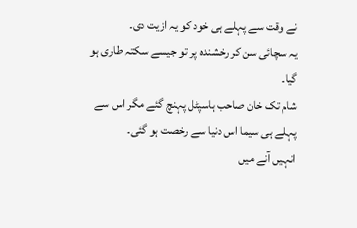نے وقت سے پہلے ہی خود کو یہ ازیت دی۔
یہ سچائی سن کر رخشندہ پر تو جیسے سکتہ طاری ہو گیا۔
شام تک خان صاحب ہاسپٹل پہنچ گئے مگر اس سے پہلے ہی سیما اس دنیا سے رخصت ہو گئی۔
انہیں آنے میں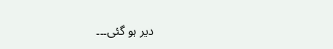دیر ہو گئی۔۔۔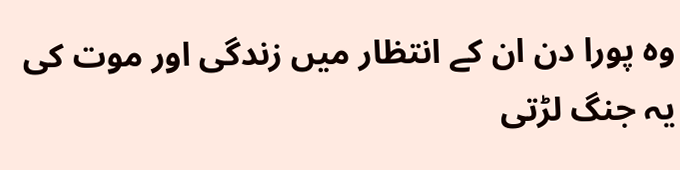وہ پورا دن ان کے انتظار میں زندگی اور موت کی یہ جنگ لڑتی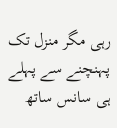رہی مگر منزل تک پہنچنے سے پہلے ہی سانس ساتھ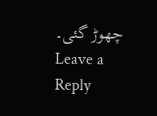چھوڑ گئی۔
Leave a Reply